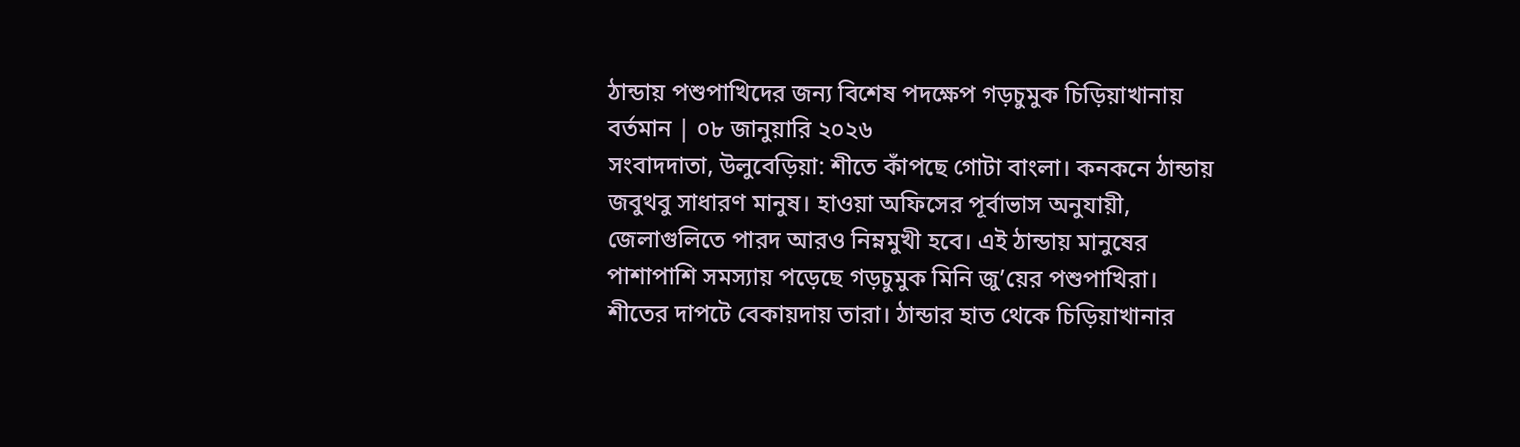ঠান্ডায় পশুপাখিদের জন্য বিশেষ পদক্ষেপ গড়চুমুক চিড়িয়াখানায়
বর্তমান | ০৮ জানুয়ারি ২০২৬
সংবাদদাতা, উলুবেড়িয়া: শীতে কাঁপছে গোটা বাংলা। কনকনে ঠান্ডায় জবুথবু সাধারণ মানুষ। হাওয়া অফিসের পূর্বাভাস অনুযায়ী, জেলাগুলিতে পারদ আরও নিম্নমুখী হবে। এই ঠান্ডায় মানুষের পাশাপাশি সমস্যায় পড়েছে গড়চুমুক মিনি জু’য়ের পশুপাখিরা। শীতের দাপটে বেকায়দায় তারা। ঠান্ডার হাত থেকে চিড়িয়াখানার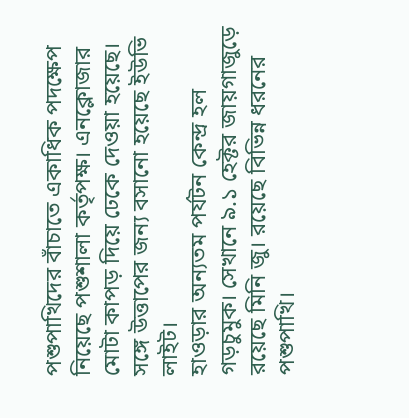পশুপাখিদের বাঁচাতে একাধিক পদক্ষেপ নিয়েছে পশুশালা কর্তৃপক্ষ। এনক্লোজার মোটা কাপড় দিয়ে ঢেকে দেওয়া হয়েছে। সঙ্গে উত্তাপের জন্য বসানো হয়েছে ইউভি লাইট।
হাওড়ার অন্যতম পর্যটন কেন্দ্র হল গড়চুমুক। সেখানে ৯.১ হেক্টর জায়গাজুড়ে রয়েছে মিনি জু। রয়েছে বিভিন্ন ধরনের পশুপাখি।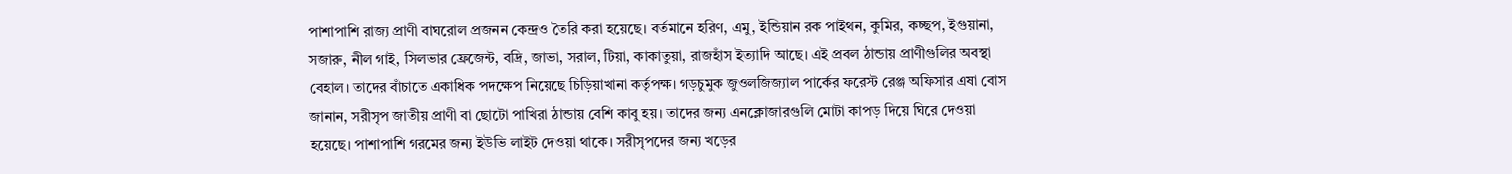পাশাপাশি রাজ্য প্রাণী বাঘরোল প্রজনন কেন্দ্রও তৈরি করা হয়েছে। বর্তমানে হরিণ, এমু, ইন্ডিয়ান রক পাইথন, কুমির, কচ্ছপ, ইগুয়ানা, সজারু, নীল গাই, সিলভার ফ্রেজেন্ট, বদ্রি, জাভা, সরাল, টিয়া, কাকাতুয়া, রাজহাঁস ইত্যাদি আছে। এই প্রবল ঠান্ডায় প্রাণীগুলির অবস্থা বেহাল। তাদের বাঁচাতে একাধিক পদক্ষেপ নিয়েছে চিড়িয়াখানা কর্তৃপক্ষ। গড়চুমুক জুওলজিজ্যাল পার্কের ফরেস্ট রেঞ্জ অফিসার এষা বোস জানান, সরীসৃপ জাতীয় প্রাণী বা ছোটো পাখিরা ঠান্ডায় বেশি কাবু হয়। তাদের জন্য এনক্লোজারগুলি মোটা কাপড় দিয়ে ঘিরে দেওয়া হয়েছে। পাশাপাশি গরমের জন্য ইউভি লাইট দেওয়া থাকে। সরীসৃপদের জন্য খড়ের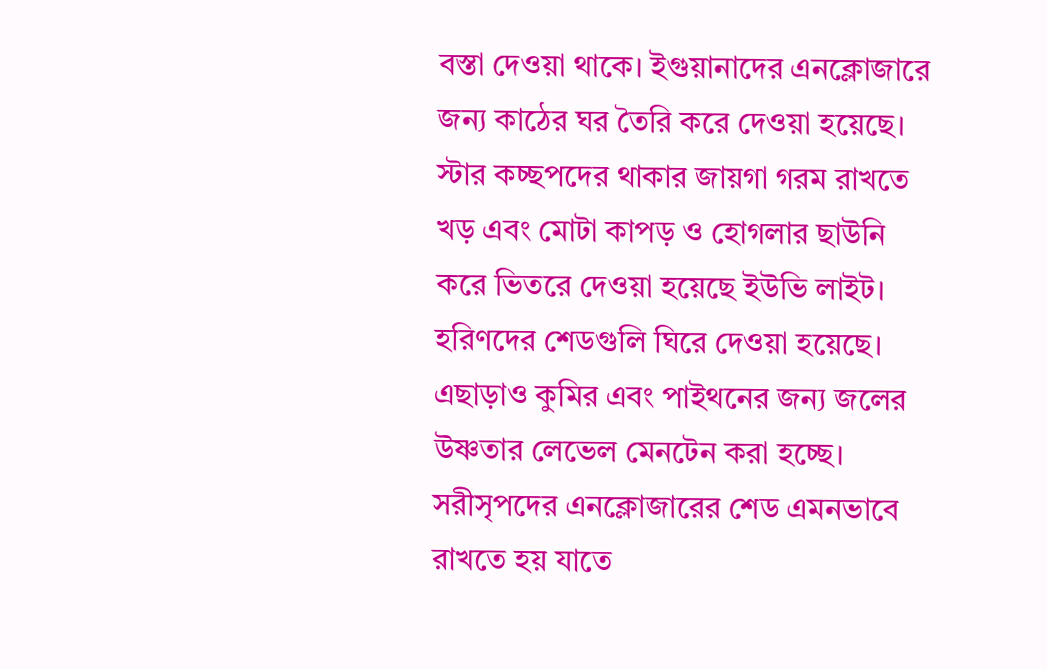বস্তা দেওয়া থাকে। ইগুয়ানাদের এনক্লোজারে জন্য কাঠের ঘর তৈরি করে দেওয়া হয়েছে। স্টার কচ্ছপদের থাকার জায়গা গরম রাখতে খড় এবং মোটা কাপড় ও হোগলার ছাউনি করে ভিতরে দেওয়া হয়েছে ইউভি লাইট। হরিণদের শেডগুলি ঘিরে দেওয়া হয়েছে। এছাড়াও কুমির এবং পাইথনের জন্য জলের উষ্ণতার লেভেল মেনটেন করা হচ্ছে। সরীসৃপদের এনক্লোজারের শেড এমনভাবে রাখতে হয় যাতে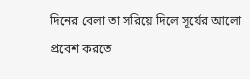দিনের বেলা তা সরিয়ে দিলে সূর্যের আলো প্রবেশ করতে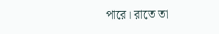পারে। রাতে তা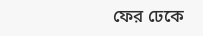ফের ঢেকে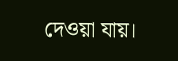দেওয়া যায়।